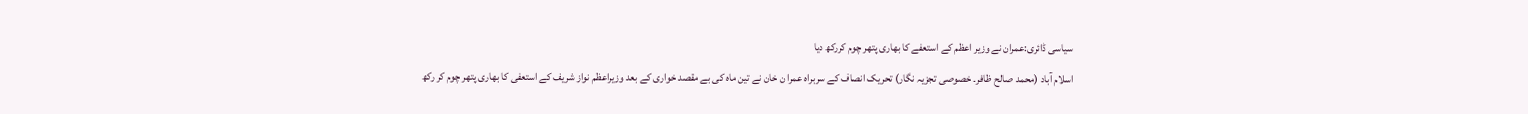سیاسی ڈائری:عمران نے وزیر اعظم کے استعفے کا بھاری پتھر چوم کررکھ دیا
اسلام آباد (محمد صالح ظافر۔ خصوصی تجزیہ نگار) تحریک انصاف کے سربراہ عمرا ن خان نے تین ماہ کی بے مقصد خواری کے بعد وزیراعظم نواز شریف کے استعفی کا بھاری پتھر چوم کر رکھ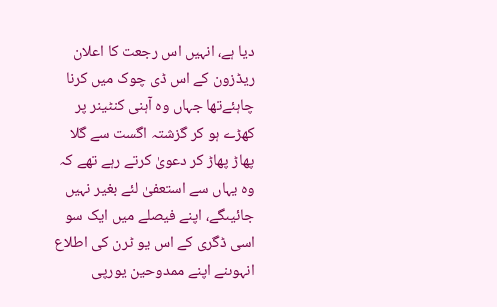دیا ہے، انہیں اس رجعت کا اعلان ریڈزون کے اس ڈی چوک میں کرنا چاہئےتھا جہاں وہ آہنی کنٹینر پر کھڑے ہو کر گزشتہ اگست سے گلا پھاڑ پھاڑ کر دعویٰ کرتے رہے تھے کہ وہ یہاں سے استعفیٰ لئے بغیر نہیں جائیںگے، اپنے فیصلے میں ایک سو اسی ڈگری کے اس یو ٹرن کی اطلاع انہوںنے اپنے ممدوحین یورپی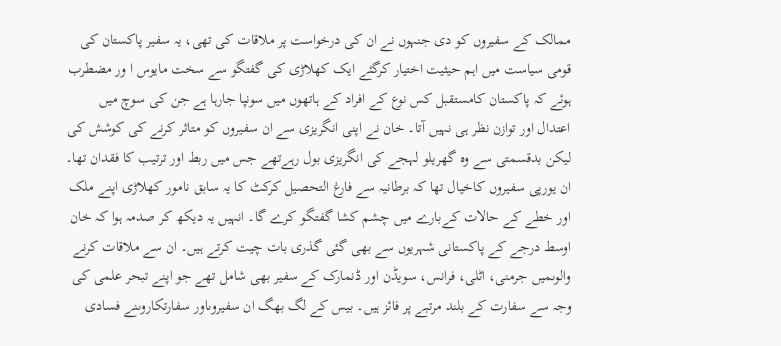ممالک کے سفیروں کو دی جنہوں نے ان کی درخواست پر ملاقات کی تھی، یہ سفیر پاکستان کی قومی سیاست میں اہم حیثیت اختیار کرگئے ایک کھلاڑی کی گفتگو سے سخت مایوس ا ور مضطرب ہوئے کہ پاکستان کامستقبل کس نوع کے افراد کے ہاتھوں میں سونپا جارہا ہے جن کی سوچ میں اعتدال اور توازن نظر ہی نہیں آتا۔ خان نے اپنی انگریزی سے ان سفیروں کو متاثر کرنے کی کوشش کی لیکن بدقسمتی سے وہ گھریلو لہجے کی انگریزی بول رہےتھے جس میں ربط اور ترتیب کا فقدان تھا۔ ان یورپی سفیروں کاخیال تھا کہ برطانیہ سے فارغ التحصیل کرکٹ کا یہ سابق نامور کھلاڑی اپنے ملک اور خطے کے حالات کےبارے میں چشم کشا گفتگو کرے گا۔ انہیں یہ دیکھ کر صدمہ ہوا کہ خان اوسط درجے کے پاکستانی شہریوں سے بھی گئی گذری بات چیت کرتے ہیں۔ ان سے ملاقات کرنے والوںمیں جرمنی، اٹلی، فرانس، سویڈن اور ڈنمارک کے سفیر بھی شامل تھے جو اپنے تبحر علمی کی وجہ سے سفارت کے بلند مرتبے پر فائز ہیں۔ بیس کے لگ بھگ ان سفیروںاور سفارتکاروںنے فسادی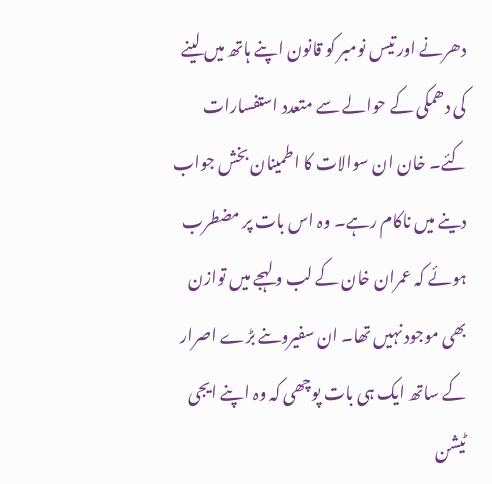دھرنے اور تیس نومبر کو قانون اپنے ہاتھ میں لینے کی دھمکی کے حوالے سے متعدد استفسارات کئے۔ خان ان سوالات کا اطمینان بخش جواب دینے میں ناکام رہے۔ وہ اس بات پر مضطرب ہوئے کہ عمران خان کے لب و لہجے میں توازن بھی موجود نہیں تھا۔ ان سفیروںنے بڑے اصرار کے ساتھ ایک ہی بات پوچھی کہ وہ اپنے ایجی ٹیشن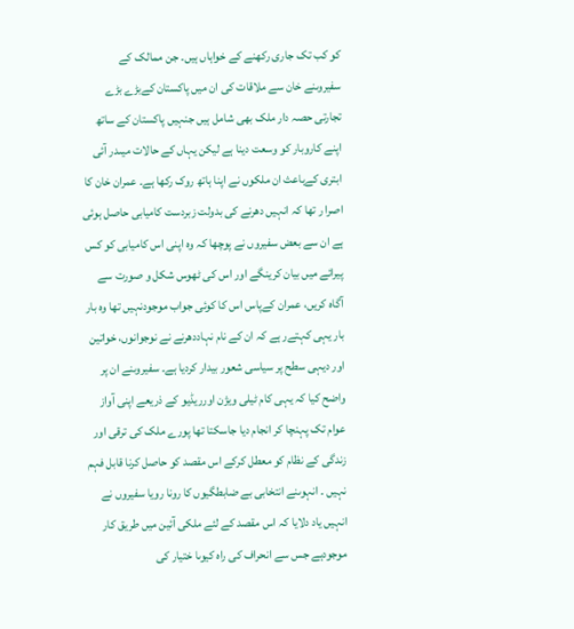کو کب تک جاری رکھنے کے خواہاں ہیں۔ جن ممالک کے سفیروںنے خان سے ملاقات کی ان میں پاکستان کےبڑے بڑے تجارتی حصہ دار ملک بھی شامل ہیں جنہیں پاکستان کے ساتھ اپنے کاروبار کو وسعت دینا ہے لیکن یہاں کے حالات میںدر آئی ابتری کےباعث ان ملکوں نے اپنا ہاتھ روک رکھا ہے۔ عمران خان کا اصرا ر تھا کہ انہیں دھرنے کی بدولت زبردست کامیابی حاصل ہوئی ہے ان سے بعض سفیروں نے پوچھا کہ وہ اپنی اس کامیابی کو کس پیرائے میں بیان کرینگے اور اس کی ٹھوس شکل و صورت سے آگاہ کریں، عمران کےپاس اس کا کوئی جواب موجودنہیں تھا وہ بار بار یہی کہتےر ہے کہ ان کے نام نہاددھرنے نے نوجوانوں، خواتین اور دیہی سطح پر سیاسی شعور بیدار کردیا ہے۔ سفیروںنے ان پر واضح کیا کہ یہی کام ٹیلی ویژن اورریڈیو کے ذریعے اپنی آواز عوام تک پہنچا کر انجام دیا جاسکتا تھا پورے ملک کی ترقی اور زندگی کے نظام کو معطل کرکے اس مقصد کو حاصل کرنا قابل فہم نہیں ۔ انہوںنے انتخابی بے ضابطگیوں کا رونا رویا سفیروں نے انہیں یاد دلایا کہ اس مقصد کے لئے ملکی آئین میں طریق کار موجودہے جس سے انحراف کی راہ کیوںا ختیار کی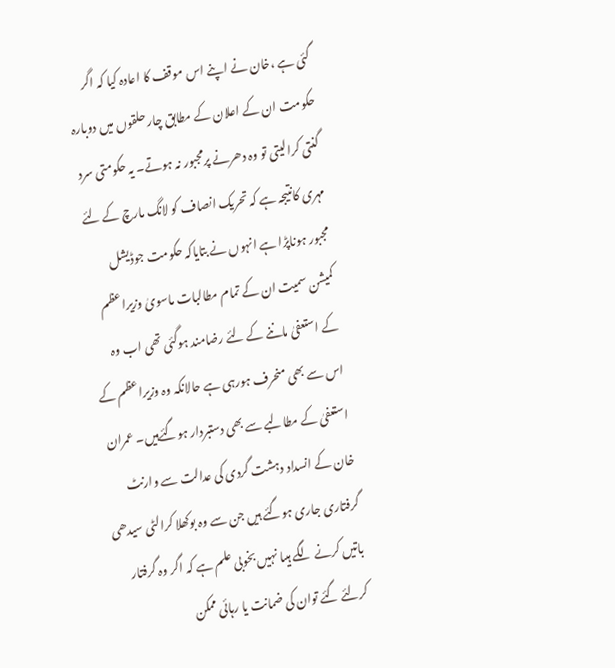گئی ہے ،خان نے اپنے اس موقف کا اعادہ کیا کہ اگر حکومت ان کے اعلان کے مطابق چار حلقوں میں دوبارہ گنتی کرالیتی تو وہ دھرنے پرمجبور نہ ہوتے۔ یہ حکومتی سرد مہری کانتیجہ ہے کہ تحریک انصاف کو لانگ مارچ کے لئے مجبور ہوناپڑا ہے انہوں نے بتایاکہ حکومت جوڈیشل کمیشن سمیت ان کے تمام مطالبات ماسویٰ وزیراعظم کے استعفیٰ ماننے کے لئے رضامند ہوگئی تھی اب وہ اس سے بھی منحرف ہورہی ہے حالانکہ وہ وزیراعظم کے استعفیٰ کے مطالبے سے بھی دستبردار ہوگئےہیں۔ عمران خان کے انسداد دہشت گردی کی عدالت سے وارنٹ گرفتاری جاری ہوگئے ہیں جن سے وہ بوکھلا کرالٹی سیدھی باتیں کرنے لگے ہیںا نہیں بخوبی علم ہے کہ اگر وہ گرفتار کرلئے گئے توان کی ضمانت یا رہائی ممکن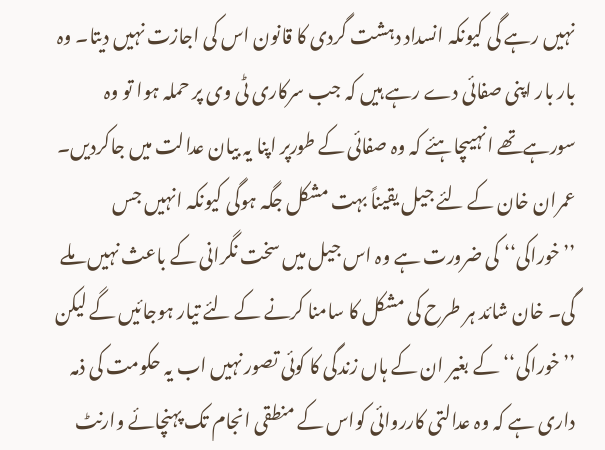نہیں رہے گی کیونکہ انسداد دہشت گردی کا قانون اس کی اجازت نہیں دیتا۔ وہ بار بار اپنی صفائی دے رہے ہیں کہ جب سرکاری ٹی وی پر حملہ ہوا تو وہ سورہےتھے انہیںچاہئے کہ وہ صفائی کے طورپر اپنا یہ بیان عدالت میں جاکردیں۔ عمران خان کے لئے جیل یقیناً بہت مشکل جگہ ہوگی کیونکہ انہیں جس ’’خوراکی‘‘ کی ضرورت ہے وہ اس جیل میں سخت نگرانی کے باعث نہیں ملے گی۔ خان شائد ہر طرح کی مشکل کا سامنا کرنے کے لئے تیار ہوجائیں گے لیکن ’’خوراکی‘‘ کے بغیر ان کے ہاں زندگی کا کوئی تصور نہیں اب یہ حکومت کی ذمہ داری ہے کہ وہ عدالتی کارروائی کواس کے منطقی انجام تک پہنچائے وارنٹ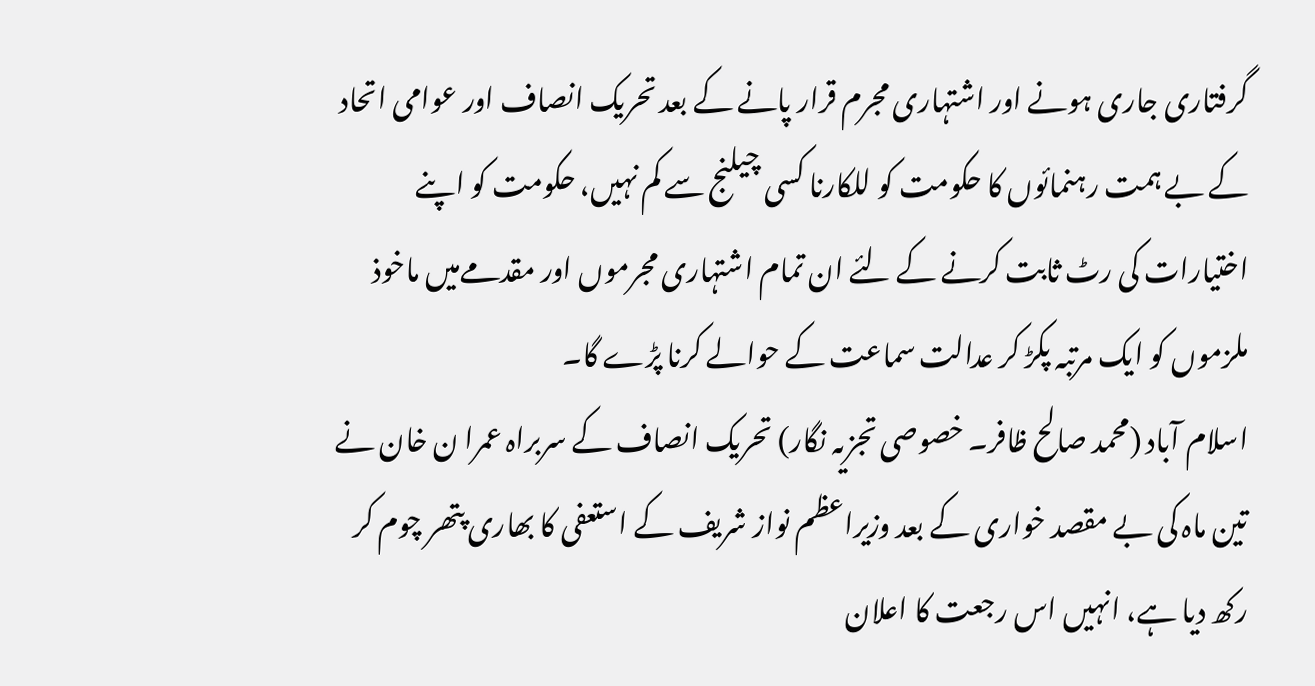گرفتاری جاری ہونے اور اشتہاری مجرم قرار پانے کے بعد تحریک انصاف اور عوامی اتحاد کے بے ہمت رہنمائوں کا حکومت کو للکارنا کسی چیلنج سے کم نہیں، حکومت کو اپنے اختیارات کی رٹ ثابت کرنے کے لئے ان تمام اشتہاری مجرموں اور مقدمےمیں ماخوذ ملزموں کو ایک مرتبہ پکڑ کر عدالت سماعت کے حوالے کرنا پڑے گا۔
اسلام آباد (محمد صالح ظافر۔ خصوصی تجزیہ نگار) تحریک انصاف کے سربراہ عمرا ن خان نے تین ماہ کی بے مقصد خواری کے بعد وزیراعظم نواز شریف کے استعفی کا بھاری پتھر چوم کر رکھ دیا ہے، انہیں اس رجعت کا اعلان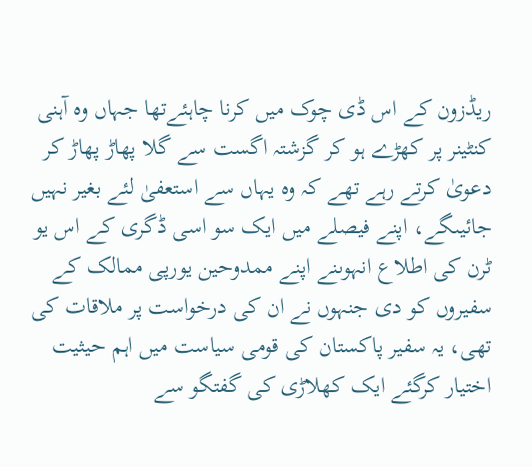ریڈزون کے اس ڈی چوک میں کرنا چاہئےتھا جہاں وہ آہنی کنٹینر پر کھڑے ہو کر گزشتہ اگست سے گلا پھاڑ پھاڑ کر دعویٰ کرتے رہے تھے کہ وہ یہاں سے استعفیٰ لئے بغیر نہیں جائیںگے، اپنے فیصلے میں ایک سو اسی ڈگری کے اس یو ٹرن کی اطلاع انہوںنے اپنے ممدوحین یورپی ممالک کے سفیروں کو دی جنہوں نے ان کی درخواست پر ملاقات کی تھی، یہ سفیر پاکستان کی قومی سیاست میں اہم حیثیت اختیار کرگئے ایک کھلاڑی کی گفتگو سے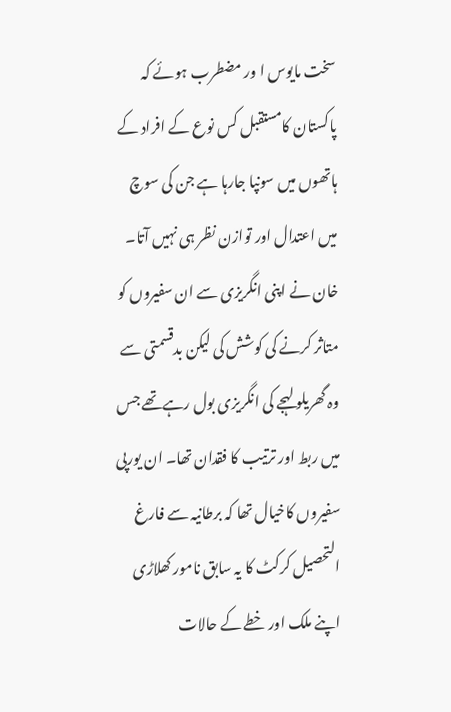سخت مایوس ا ور مضطرب ہوئے کہ پاکستان کامستقبل کس نوع کے افراد کے ہاتھوں میں سونپا جارہا ہے جن کی سوچ میں اعتدال اور توازن نظر ہی نہیں آتا۔ خان نے اپنی انگریزی سے ان سفیروں کو متاثر کرنے کی کوشش کی لیکن بدقسمتی سے وہ گھریلو لہجے کی انگریزی بول رہےتھے جس میں ربط اور ترتیب کا فقدان تھا۔ ان یورپی سفیروں کاخیال تھا کہ برطانیہ سے فارغ التحصیل کرکٹ کا یہ سابق نامور کھلاڑی اپنے ملک اور خطے کے حالات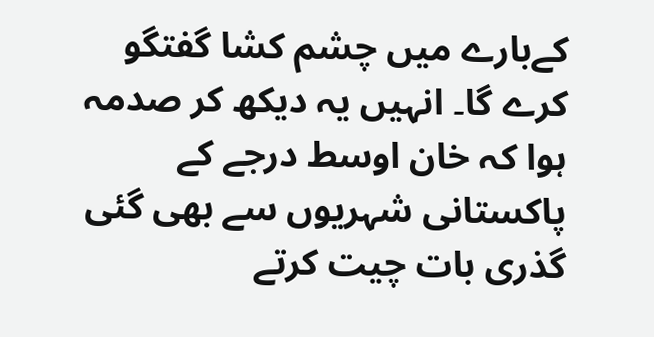کےبارے میں چشم کشا گفتگو کرے گا۔ انہیں یہ دیکھ کر صدمہ ہوا کہ خان اوسط درجے کے پاکستانی شہریوں سے بھی گئی گذری بات چیت کرتے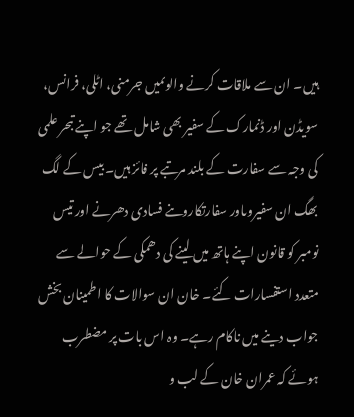ہیں۔ ان سے ملاقات کرنے والوںمیں جرمنی، اٹلی، فرانس، سویڈن اور ڈنمارک کے سفیر بھی شامل تھے جو اپنے تبحر علمی کی وجہ سے سفارت کے بلند مرتبے پر فائز ہیں۔ بیس کے لگ بھگ ان سفیروںاور سفارتکاروںنے فسادی دھرنے اور تیس نومبر کو قانون اپنے ہاتھ میں لینے کی دھمکی کے حوالے سے متعدد استفسارات کئے۔ خان ان سوالات کا اطمینان بخش جواب دینے میں ناکام رہے۔ وہ اس بات پر مضطرب ہوئے کہ عمران خان کے لب و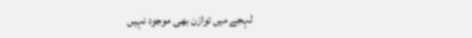لہجے میں توازن بھی موجود نہیں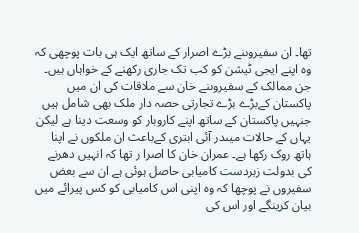تھا۔ ان سفیروںنے بڑے اصرار کے ساتھ ایک ہی بات پوچھی کہ وہ اپنے ایجی ٹیشن کو کب تک جاری رکھنے کے خواہاں ہیں۔ جن ممالک کے سفیروںنے خان سے ملاقات کی ان میں پاکستان کےبڑے بڑے تجارتی حصہ دار ملک بھی شامل ہیں جنہیں پاکستان کے ساتھ اپنے کاروبار کو وسعت دینا ہے لیکن یہاں کے حالات میںدر آئی ابتری کےباعث ان ملکوں نے اپنا ہاتھ روک رکھا ہے۔ عمران خان کا اصرا ر تھا کہ انہیں دھرنے کی بدولت زبردست کامیابی حاصل ہوئی ہے ان سے بعض سفیروں نے پوچھا کہ وہ اپنی اس کامیابی کو کس پیرائے میں بیان کرینگے اور اس کی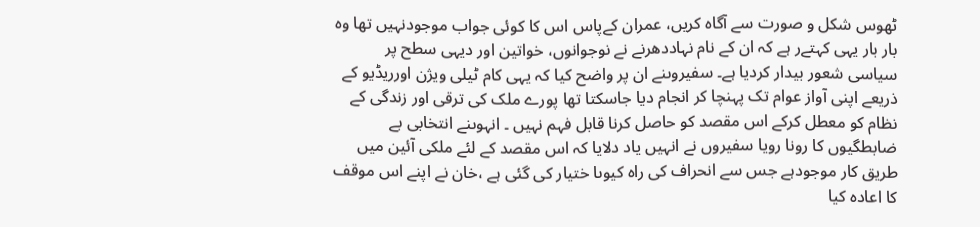ٹھوس شکل و صورت سے آگاہ کریں، عمران کےپاس اس کا کوئی جواب موجودنہیں تھا وہ بار بار یہی کہتےر ہے کہ ان کے نام نہاددھرنے نے نوجوانوں، خواتین اور دیہی سطح پر سیاسی شعور بیدار کردیا ہے۔ سفیروںنے ان پر واضح کیا کہ یہی کام ٹیلی ویژن اورریڈیو کے ذریعے اپنی آواز عوام تک پہنچا کر انجام دیا جاسکتا تھا پورے ملک کی ترقی اور زندگی کے نظام کو معطل کرکے اس مقصد کو حاصل کرنا قابل فہم نہیں ۔ انہوںنے انتخابی بے ضابطگیوں کا رونا رویا سفیروں نے انہیں یاد دلایا کہ اس مقصد کے لئے ملکی آئین میں طریق کار موجودہے جس سے انحراف کی راہ کیوںا ختیار کی گئی ہے ،خان نے اپنے اس موقف کا اعادہ کیا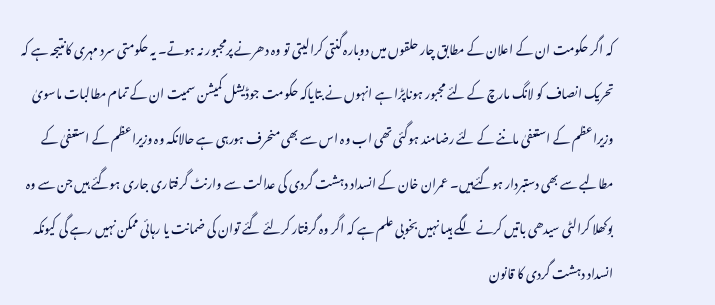کہ اگر حکومت ان کے اعلان کے مطابق چار حلقوں میں دوبارہ گنتی کرالیتی تو وہ دھرنے پرمجبور نہ ہوتے۔ یہ حکومتی سرد مہری کانتیجہ ہے کہ تحریک انصاف کو لانگ مارچ کے لئے مجبور ہوناپڑا ہے انہوں نے بتایاکہ حکومت جوڈیشل کمیشن سمیت ان کے تمام مطالبات ماسویٰ وزیراعظم کے استعفیٰ ماننے کے لئے رضامند ہوگئی تھی اب وہ اس سے بھی منحرف ہورہی ہے حالانکہ وہ وزیراعظم کے استعفیٰ کے مطالبے سے بھی دستبردار ہوگئےہیں۔ عمران خان کے انسداد دہشت گردی کی عدالت سے وارنٹ گرفتاری جاری ہوگئے ہیں جن سے وہ بوکھلا کرالٹی سیدھی باتیں کرنے لگے ہیںا نہیں بخوبی علم ہے کہ اگر وہ گرفتار کرلئے گئے توان کی ضمانت یا رہائی ممکن نہیں رہے گی کیونکہ انسداد دہشت گردی کا قانون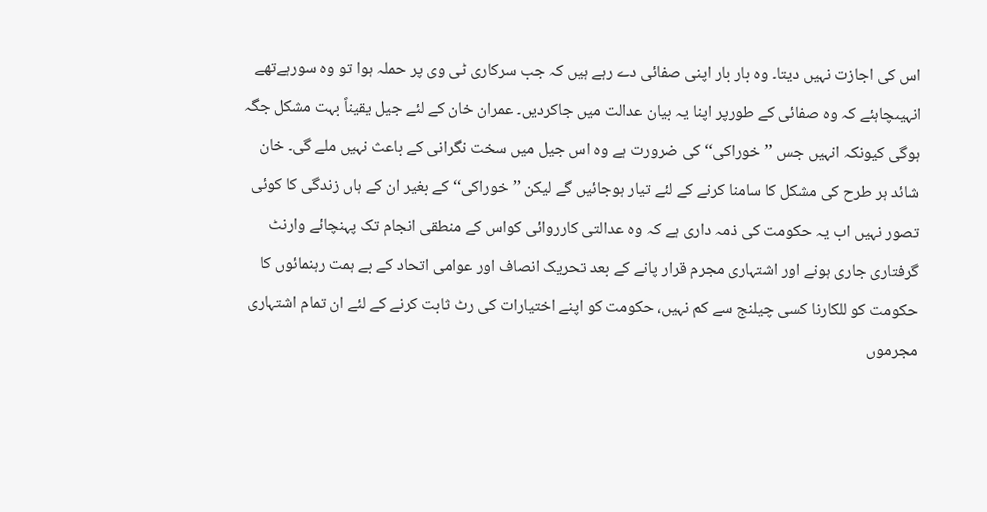اس کی اجازت نہیں دیتا۔ وہ بار بار اپنی صفائی دے رہے ہیں کہ جب سرکاری ٹی وی پر حملہ ہوا تو وہ سورہےتھے انہیںچاہئے کہ وہ صفائی کے طورپر اپنا یہ بیان عدالت میں جاکردیں۔ عمران خان کے لئے جیل یقیناً بہت مشکل جگہ ہوگی کیونکہ انہیں جس ’’خوراکی‘‘ کی ضرورت ہے وہ اس جیل میں سخت نگرانی کے باعث نہیں ملے گی۔ خان شائد ہر طرح کی مشکل کا سامنا کرنے کے لئے تیار ہوجائیں گے لیکن ’’خوراکی‘‘ کے بغیر ان کے ہاں زندگی کا کوئی تصور نہیں اب یہ حکومت کی ذمہ داری ہے کہ وہ عدالتی کارروائی کواس کے منطقی انجام تک پہنچائے وارنٹ گرفتاری جاری ہونے اور اشتہاری مجرم قرار پانے کے بعد تحریک انصاف اور عوامی اتحاد کے بے ہمت رہنمائوں کا حکومت کو للکارنا کسی چیلنج سے کم نہیں، حکومت کو اپنے اختیارات کی رٹ ثابت کرنے کے لئے ان تمام اشتہاری مجرموں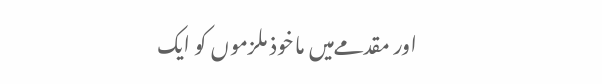اور مقدمےمیں ماخوذ ملزموں کو ایک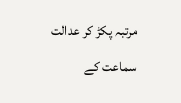مرتبہ پکڑ کر عدالت سماعت کے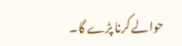حوالے کرنا پڑے گا۔